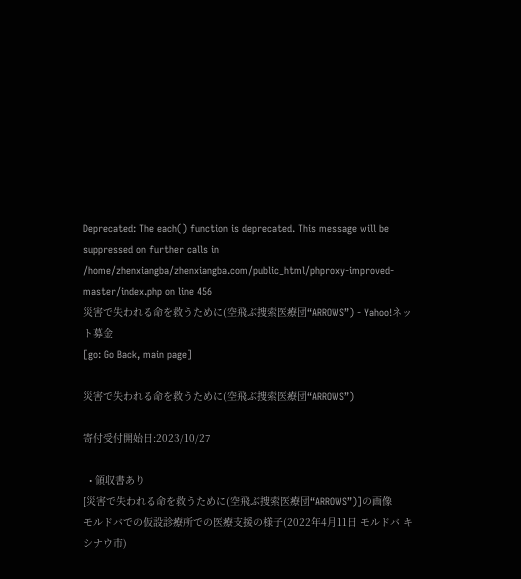Deprecated: The each() function is deprecated. This message will be suppressed on further calls in /home/zhenxiangba/zhenxiangba.com/public_html/phproxy-improved-master/index.php on line 456
災害で失われる命を救うために(空飛ぶ捜索医療団“ARROWS”) - Yahoo!ネット募金
[go: Go Back, main page]

災害で失われる命を救うために(空飛ぶ捜索医療団“ARROWS”)

寄付受付開始日:2023/10/27

  • 領収書あり
[災害で失われる命を救うために(空飛ぶ捜索医療団“ARROWS”)]の画像
モルドバでの仮設診療所での医療支援の様子(2022年4月11日 モルドバ キシナウ市)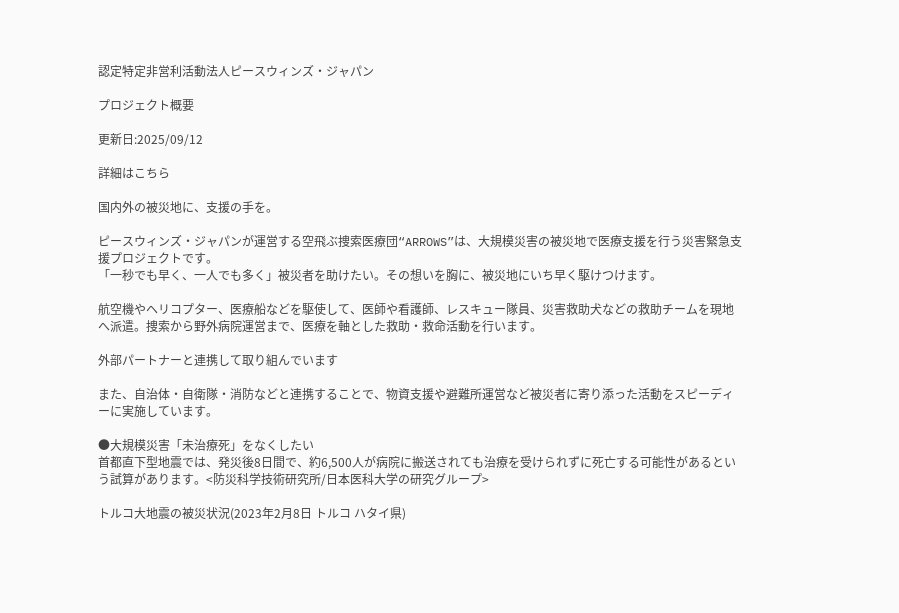認定特定非営利活動法人ピースウィンズ・ジャパン

プロジェクト概要

更新日:2025/09/12

詳細はこちら

国内外の被災地に、支援の手を。

ピースウィンズ・ジャパンが運営する空飛ぶ捜索医療団“ARROWS”は、大規模災害の被災地で医療支援を行う災害緊急支援プロジェクトです。
「一秒でも早く、一人でも多く」被災者を助けたい。その想いを胸に、被災地にいち早く駆けつけます。

航空機やヘリコプター、医療船などを駆使して、医師や看護師、レスキュー隊員、災害救助犬などの救助チームを現地へ派遣。捜索から野外病院運営まで、医療を軸とした救助・救命活動を行います。

外部パートナーと連携して取り組んでいます

また、自治体・自衛隊・消防などと連携することで、物資支援や避難所運営など被災者に寄り添った活動をスピーディーに実施しています。

●大規模災害「未治療死」をなくしたい
首都直下型地震では、発災後8日間で、約6,500人が病院に搬送されても治療を受けられずに死亡する可能性があるという試算があります。<防災科学技術研究所/日本医科大学の研究グループ>

トルコ大地震の被災状況(2023年2月8日 トルコ ハタイ県)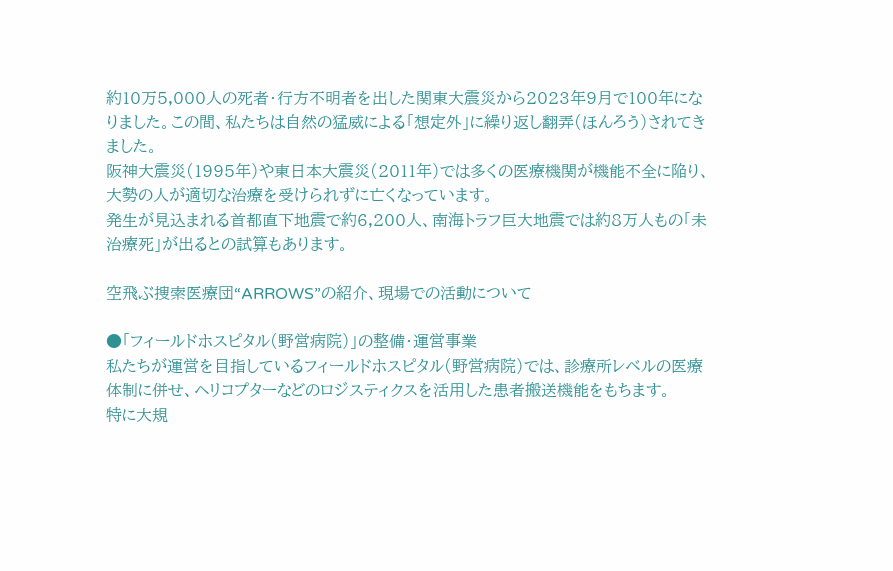約10万5,000人の死者・行方不明者を出した関東大震災から2023年9月で100年になりました。この間、私たちは自然の猛威による「想定外」に繰り返し翻弄(ほんろう)されてきました。
阪神大震災(1995年)や東日本大震災(2011年)では多くの医療機関が機能不全に陥り、大勢の人が適切な治療を受けられずに亡くなっています。
発生が見込まれる首都直下地震で約6,200人、南海トラフ巨大地震では約8万人もの「未治療死」が出るとの試算もあります。

空飛ぶ捜索医療団“ARROWS”の紹介、現場での活動について

●「フィールドホスピタル(野営病院)」の整備・運営事業
私たちが運営を目指しているフィールドホスピタル(野営病院)では、診療所レベルの医療体制に併せ、ヘリコプターなどのロジスティクスを活用した患者搬送機能をもちます。
特に大規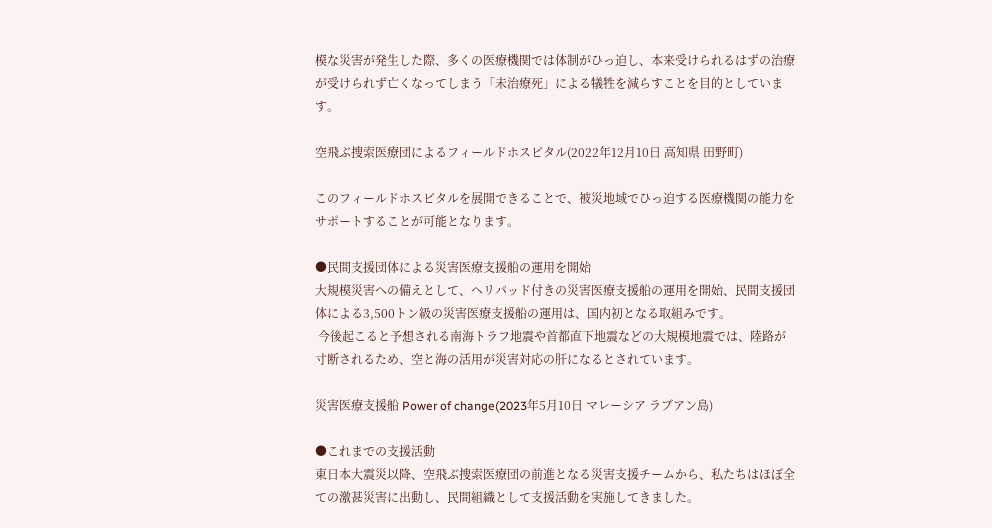模な災害が発生した際、多くの医療機関では体制がひっ迫し、本来受けられるはずの治療が受けられず亡くなってしまう「未治療死」による犠牲を減らすことを目的としています。

空飛ぶ捜索医療団によるフィールドホスピタル(2022年12月10日 高知県 田野町)

このフィールドホスピタルを展開できることで、被災地域でひっ迫する医療機関の能力をサポートすることが可能となります。

●民間支援団体による災害医療支援船の運用を開始
大規模災害への備えとして、ヘリパッド付きの災害医療支援船の運用を開始、民間支援団体による3,500トン級の災害医療支援船の運用は、国内初となる取組みです。
 今後起こると予想される南海トラフ地震や首都直下地震などの大規模地震では、陸路が寸断されるため、空と海の活用が災害対応の肝になるとされています。

災害医療支援船 Power of change(2023年5月10日 マレーシア ラブアン島)

●これまでの支援活動
東日本大震災以降、空飛ぶ捜索医療団の前進となる災害支援チームから、私たちはほぼ全ての激甚災害に出動し、民間組織として支援活動を実施してきました。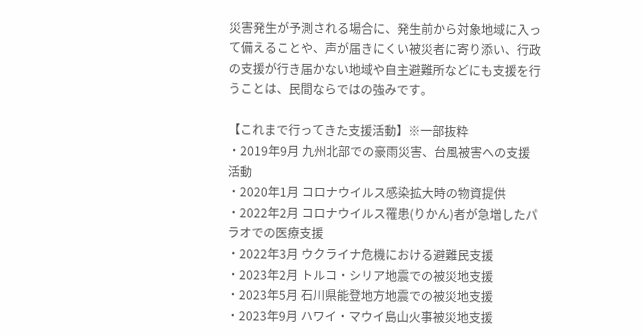災害発生が予測される場合に、発生前から対象地域に入って備えることや、声が届きにくい被災者に寄り添い、行政の支援が行き届かない地域や自主避難所などにも支援を行うことは、民間ならではの強みです。

【これまで行ってきた支援活動】※一部抜粋
・2019年9月 九州北部での豪雨災害、台風被害への支援活動
・2020年1月 コロナウイルス感染拡大時の物資提供
・2022年2月 コロナウイルス罹患(りかん)者が急増したパラオでの医療支援
・2022年3月 ウクライナ危機における避難民支援
・2023年2月 トルコ・シリア地震での被災地支援
・2023年5月 石川県能登地方地震での被災地支援
・2023年9月 ハワイ・マウイ島山火事被災地支援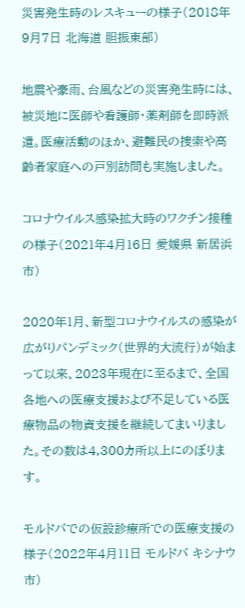災害発生時のレスキューの様子(2018年9月7日 北海道 胆振東部)

地震や豪雨、台風などの災害発生時には、被災地に医師や看護師・薬剤師を即時派遣。医療活動のほか、避難民の捜索や高齢者家庭への戸別訪問も実施しました。

コロナウイルス感染拡大時のワクチン接種の様子(2021年4月16日 愛媛県 新居浜市)

2020年1月、新型コロナウイルスの感染が広がりパンデミック(世界的大流行)が始まって以来、2023年現在に至るまで、全国各地への医療支援および不足している医療物品の物資支援を継続してまいりました。その数は4,300カ所以上にのぼります。

モルドバでの仮設診療所での医療支援の様子(2022年4月11日 モルドバ キシナウ市)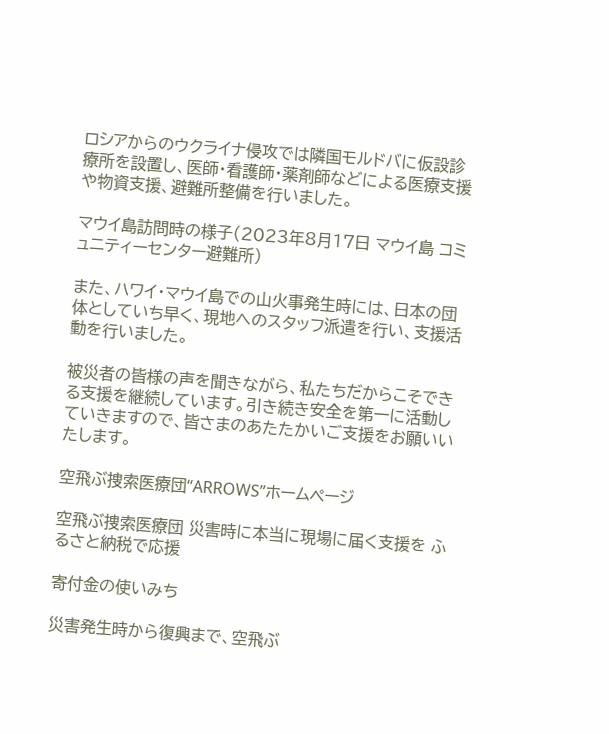ロシアからのウクライナ侵攻では隣国モルドバに仮設診療所を設置し、医師・看護師・薬剤師などによる医療支援や物資支援、避難所整備を行いました。

マウイ島訪問時の様子(2023年8月17日 マウイ島 コミュニティーセンター避難所)

また、ハワイ・マウイ島での山火事発生時には、日本の団体としていち早く、現地へのスタッフ派遣を行い、支援活動を行いました。

被災者の皆様の声を聞きながら、私たちだからこそできる支援を継続しています。引き続き安全を第一に活動していきますので、皆さまのあたたかいご支援をお願いいたします。

空飛ぶ捜索医療団“ARROWS”ホームページ

空飛ぶ捜索医療団 災害時に本当に現場に届く支援を ふるさと納税で応援

寄付金の使いみち

災害発生時から復興まで、空飛ぶ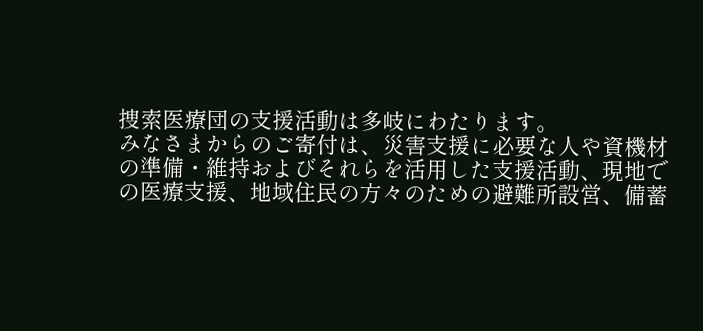捜索医療団の支援活動は多岐にわたります。
みなさまからのご寄付は、災害支援に必要な人や資機材の準備・維持およびそれらを活用した支援活動、現地での医療支援、地域住民の方々のための避難所設営、備蓄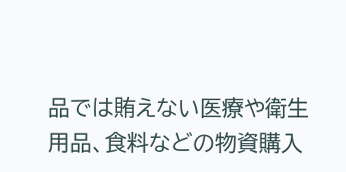品では賄えない医療や衛生用品、食料などの物資購入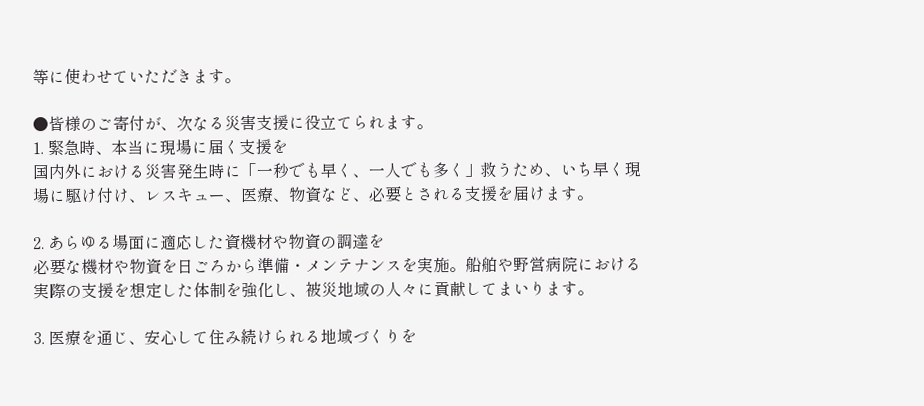等に使わせていただきます。

●皆様のご寄付が、次なる災害支援に役立てられます。
1. 緊急時、本当に現場に届く支援を
国内外における災害発生時に「一秒でも早く、一人でも多く」救うため、いち早く現場に駆け付け、レスキュー、医療、物資など、必要とされる支援を届けます。

2. あらゆる場面に適応した資機材や物資の調達を
必要な機材や物資を日ごろから準備・メンテナンスを実施。船舶や野営病院における実際の支援を想定した体制を強化し、被災地域の人々に貢献してまいります。

3. 医療を通じ、安心して住み続けられる地域づくりを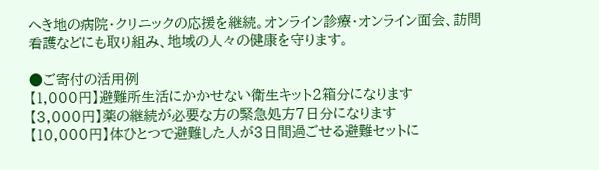へき地の病院・クリニックの応援を継続。オンライン診療・オンライン面会、訪問看護などにも取り組み、地域の人々の健康を守ります。

●ご寄付の活用例
【1,000円】避難所生活にかかせない衛生キット2箱分になります
【3,000円】薬の継続が必要な方の緊急処方7日分になります
【10,000円】体ひとつで避難した人が3日間過ごせる避難セットに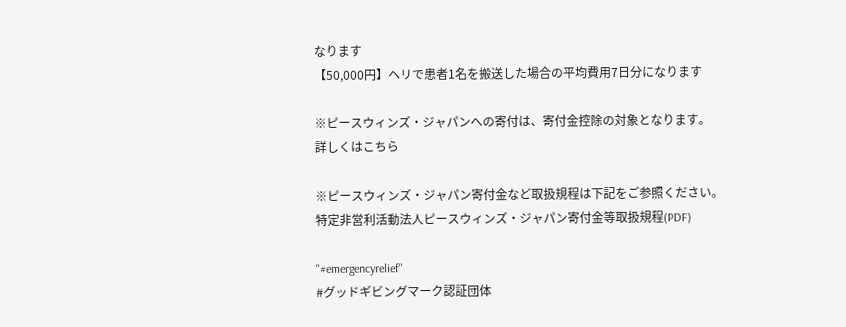なります
【50,000円】ヘリで患者1名を搬送した場合の平均費用7日分になります

※ピースウィンズ・ジャパンへの寄付は、寄付金控除の対象となります。
詳しくはこちら

※ピースウィンズ・ジャパン寄付金など取扱規程は下記をご参照ください。
特定非営利活動法人ピースウィンズ・ジャパン寄付金等取扱規程(PDF)

"#emergencyrelief"
#グッドギビングマーク認証団体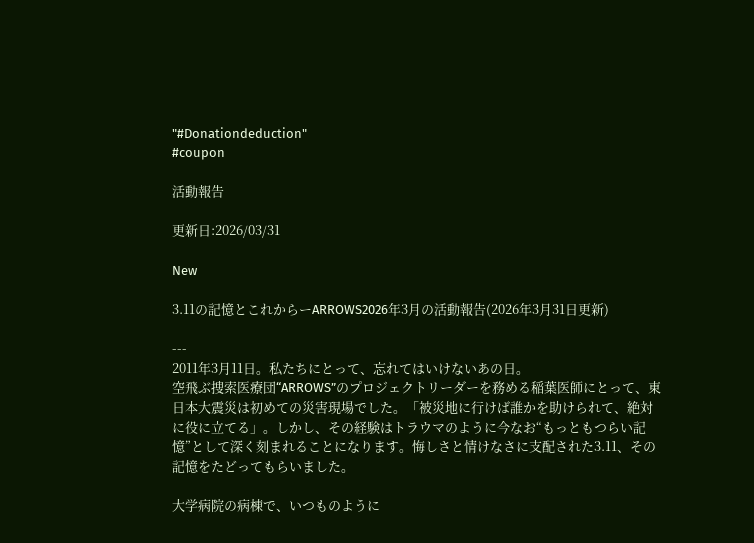"#Donationdeduction"
#coupon

活動報告

更新日:2026/03/31

New

3.11の記憶とこれからーARROWS2026年3月の活動報告(2026年3月31日更新)

---
2011年3月11日。私たちにとって、忘れてはいけないあの日。
空飛ぶ捜索医療団“ARROWS”のプロジェクトリーダーを務める稲葉医師にとって、東日本大震災は初めての災害現場でした。「被災地に行けば誰かを助けられて、絶対に役に立てる」。しかし、その経験はトラウマのように今なお“もっともつらい記憶”として深く刻まれることになります。悔しさと情けなさに支配された3.11、その記憶をたどってもらいました。

大学病院の病棟で、いつものように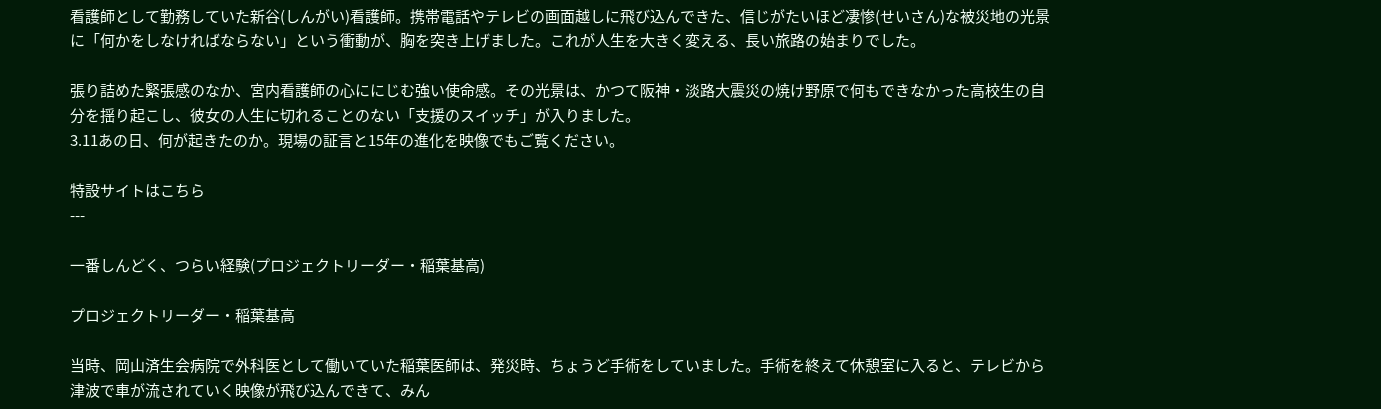看護師として勤務していた新谷(しんがい)看護師。携帯電話やテレビの画面越しに飛び込んできた、信じがたいほど凄惨(せいさん)な被災地の光景に「何かをしなければならない」という衝動が、胸を突き上げました。これが人生を大きく変える、長い旅路の始まりでした。

張り詰めた緊張感のなか、宮内看護師の心ににじむ強い使命感。その光景は、かつて阪神・淡路大震災の焼け野原で何もできなかった高校生の自分を揺り起こし、彼女の人生に切れることのない「支援のスイッチ」が入りました。
3.11あの日、何が起きたのか。現場の証言と15年の進化を映像でもご覧ください。

特設サイトはこちら
---

一番しんどく、つらい経験(プロジェクトリーダー・稲葉基高)

プロジェクトリーダー・稲葉基高

当時、岡山済生会病院で外科医として働いていた稲葉医師は、発災時、ちょうど手術をしていました。手術を終えて休憩室に入ると、テレビから津波で車が流されていく映像が飛び込んできて、みん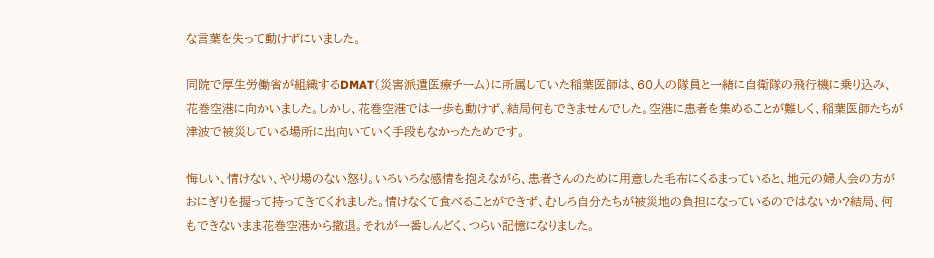な言葉を失って動けずにいました。

同院で厚生労働省が組織するDMAT(災害派遣医療チーム)に所属していた稲葉医師は、60人の隊員と一緒に自衛隊の飛行機に乗り込み、花巻空港に向かいました。しかし、花巻空港では一歩も動けず、結局何もできませんでした。空港に患者を集めることが難しく、稲葉医師たちが津波で被災している場所に出向いていく手段もなかったためです。

悔しい、情けない、やり場のない怒り。いろいろな感情を抱えながら、患者さんのために用意した毛布にくるまっていると、地元の婦人会の方がおにぎりを握って持ってきてくれました。情けなくて食べることができず、むしろ自分たちが被災地の負担になっているのではないか?結局、何もできないまま花巻空港から撤退。それが一番しんどく、つらい記憶になりました。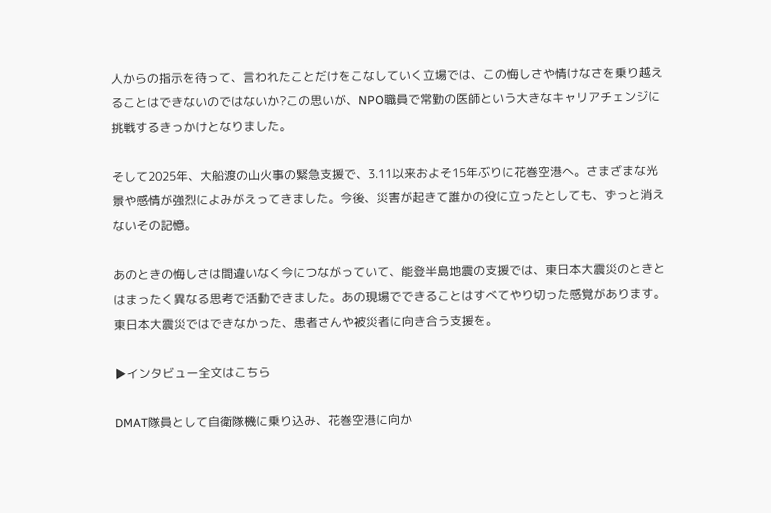人からの指示を待って、言われたことだけをこなしていく立場では、この悔しさや情けなさを乗り越えることはできないのではないか?この思いが、NPO職員で常勤の医師という大きなキャリアチェンジに挑戦するきっかけとなりました。

そして2025年、大船渡の山火事の緊急支援で、3.11以来およそ15年ぶりに花巻空港へ。さまざまな光景や感情が強烈によみがえってきました。今後、災害が起きて誰かの役に立ったとしても、ずっと消えないその記憶。

あのときの悔しさは間違いなく今につながっていて、能登半島地震の支援では、東日本大震災のときとはまったく異なる思考で活動できました。あの現場でできることはすべてやり切った感覚があります。東日本大震災ではできなかった、患者さんや被災者に向き合う支援を。

▶インタビュー全文はこちら

DMAT隊員として自衛隊機に乗り込み、花巻空港に向か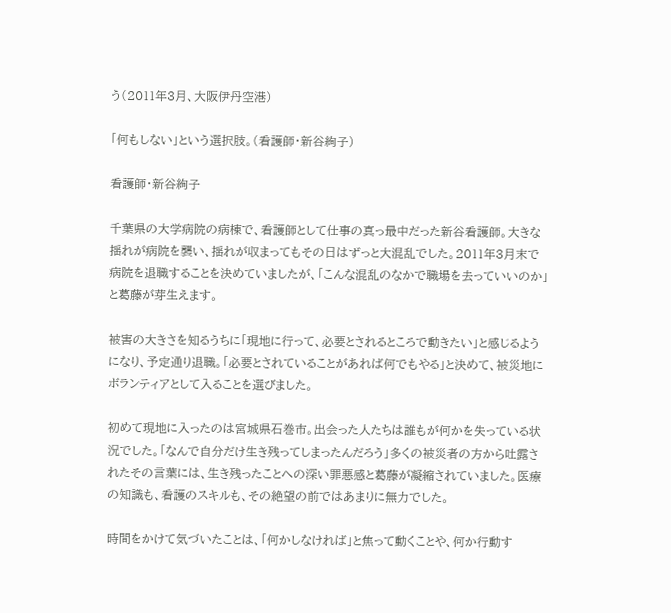う(2011年3月、大阪伊丹空港)

「何もしない」という選択肢。(看護師・新谷絢子)

看護師・新谷絢子

千葉県の大学病院の病棟で、看護師として仕事の真っ最中だった新谷看護師。大きな揺れが病院を襲い、揺れが収まってもその日はずっと大混乱でした。2011年3月末で病院を退職することを決めていましたが、「こんな混乱のなかで職場を去っていいのか」と葛藤が芽生えます。

被害の大きさを知るうちに「現地に行って、必要とされるところで動きたい」と感じるようになり、予定通り退職。「必要とされていることがあれば何でもやる」と決めて、被災地にボランティアとして入ることを選びました。

初めて現地に入ったのは宮城県石巻市。出会った人たちは誰もが何かを失っている状況でした。「なんで自分だけ生き残ってしまったんだろう」多くの被災者の方から吐露されたその言葉には、生き残ったことへの深い罪悪感と葛藤が凝縮されていました。医療の知識も、看護のスキルも、その絶望の前ではあまりに無力でした。

時間をかけて気づいたことは、「何かしなければ」と焦って動くことや、何か行動す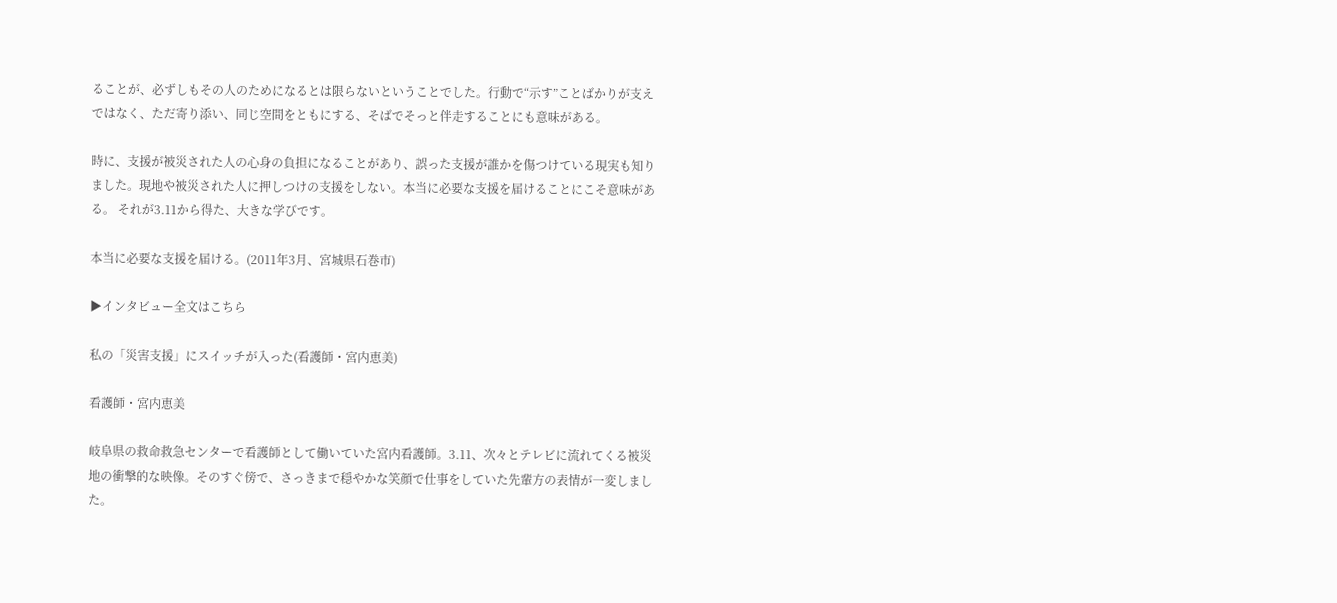ることが、必ずしもその人のためになるとは限らないということでした。行動で“示す”ことばかりが支えではなく、ただ寄り添い、同じ空間をともにする、そばでそっと伴走することにも意味がある。

時に、支援が被災された人の心身の負担になることがあり、誤った支援が誰かを傷つけている現実も知りました。現地や被災された人に押しつけの支援をしない。本当に必要な支援を届けることにこそ意味がある。 それが3.11から得た、大きな学びです。

本当に必要な支援を届ける。(2011年3月、宮城県石巻市)

▶インタビュー全文はこちら

私の「災害支援」にスイッチが入った(看護師・宮内恵美)

看護師・宮内恵美

岐阜県の救命救急センターで看護師として働いていた宮内看護師。3.11、次々とテレビに流れてくる被災地の衝撃的な映像。そのすぐ傍で、さっきまで穏やかな笑顔で仕事をしていた先輩方の表情が一変しました。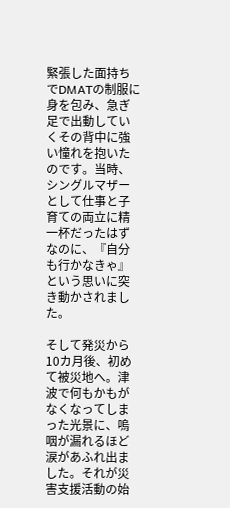緊張した面持ちでDMATの制服に身を包み、急ぎ足で出動していくその背中に強い憧れを抱いたのです。当時、シングルマザーとして仕事と子育ての両立に精一杯だったはずなのに、『自分も行かなきゃ』という思いに突き動かされました。

そして発災から10カ月後、初めて被災地へ。津波で何もかもがなくなってしまった光景に、嗚咽が漏れるほど涙があふれ出ました。それが災害支援活動の始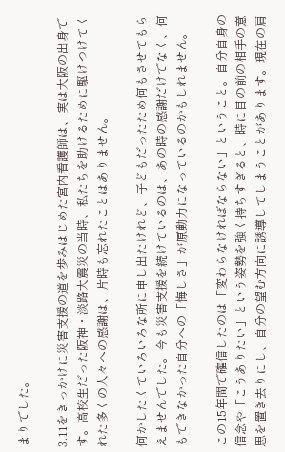まりでした。

3.11をきっかけに災害支援の道を歩みはじめた宮内看護師は、実は大阪の出身です。高校生だった阪神・淡路大震災の当時、私たちを助けるために駆けつけてくれた多くの人々への感謝は、片時も忘れたことはありません。

何かしたくていろいろな所に申し出たけれど、子どもだったため何もさせてもらえませんでした。今も災害支援を続けているのは、あの時の感謝だけでなく、何もできなかった自分への「悔しさ」が原動力になっているのかもしれません。

この15年間で確信したのは「変わらなければならない」ということ。自分自身の信念や「こうありたい」という姿勢を強く持ちすぎると、時に目の前の相手の意思を置き去りにし、自分の望む方向に誘導してしまうことがあります。現在の肩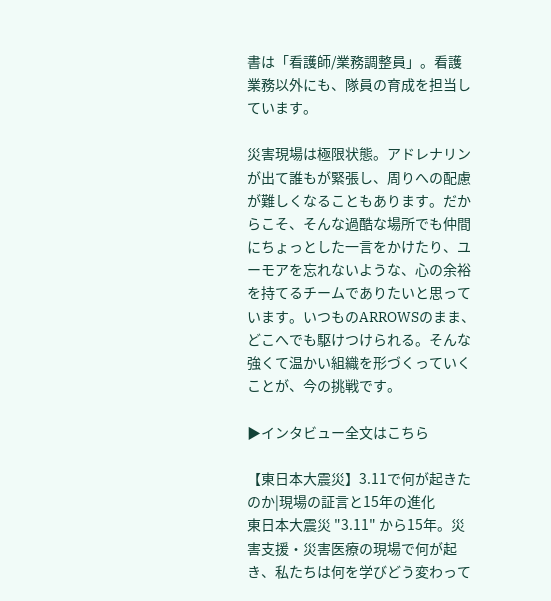書は「看護師/業務調整員」。看護業務以外にも、隊員の育成を担当しています。

災害現場は極限状態。アドレナリンが出て誰もが緊張し、周りへの配慮が難しくなることもあります。だからこそ、そんな過酷な場所でも仲間にちょっとした一言をかけたり、ユーモアを忘れないような、心の余裕を持てるチームでありたいと思っています。いつものARROWSのまま、どこへでも駆けつけられる。そんな強くて温かい組織を形づくっていくことが、今の挑戦です。

▶インタビュー全文はこちら

【東日本大震災】3.11で何が起きたのか|現場の証言と15年の進化
東日本大震災 "3.11" から15年。災害支援・災害医療の現場で何が起き、私たちは何を学びどう変わって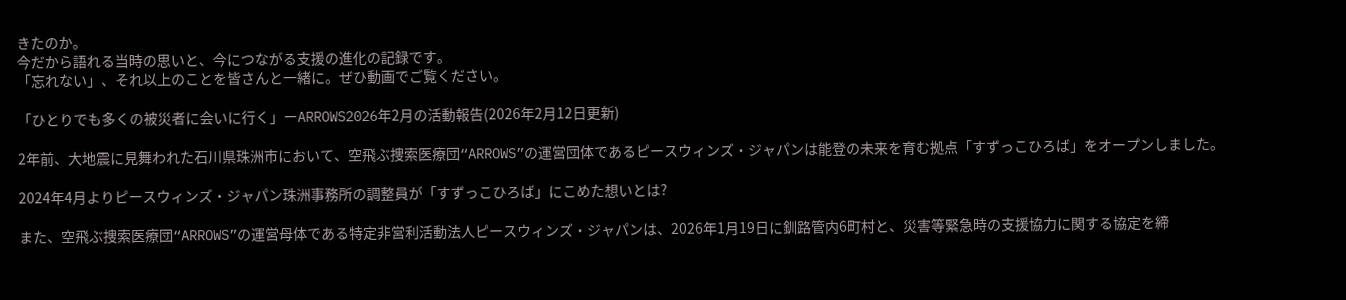きたのか。
今だから語れる当時の思いと、今につながる支援の進化の記録です。
「忘れない」、それ以上のことを皆さんと一緒に。ぜひ動画でご覧ください。

「ひとりでも多くの被災者に会いに行く」ーARROWS2026年2月の活動報告(2026年2月12日更新)

2年前、大地震に見舞われた石川県珠洲市において、空飛ぶ捜索医療団“ARROWS”の運営団体であるピースウィンズ・ジャパンは能登の未来を育む拠点「すずっこひろば」をオープンしました。

2024年4月よりピースウィンズ・ジャパン珠洲事務所の調整員が「すずっこひろば」にこめた想いとは?

また、空飛ぶ捜索医療団“ARROWS”の運営母体である特定非営利活動法人ピースウィンズ・ジャパンは、2026年1月19日に釧路管内6町村と、災害等緊急時の支援協力に関する協定を締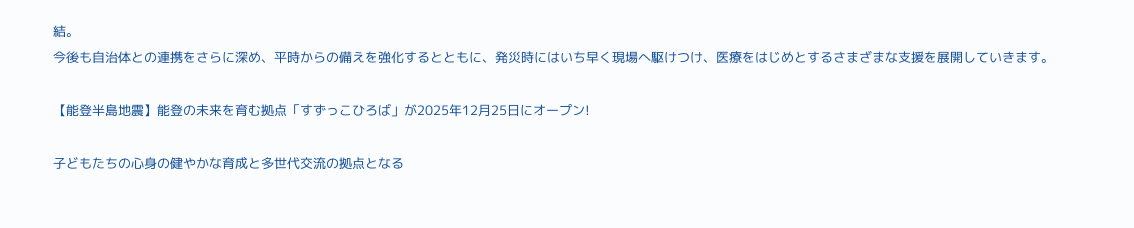結。
今後も自治体との連携をさらに深め、平時からの備えを強化するとともに、発災時にはいち早く現場へ駆けつけ、医療をはじめとするさまざまな支援を展開していきます。

【能登半島地震】能登の未来を育む拠点「すずっこひろば」が2025年12月25日にオープン!

子どもたちの心身の健やかな育成と多世代交流の拠点となる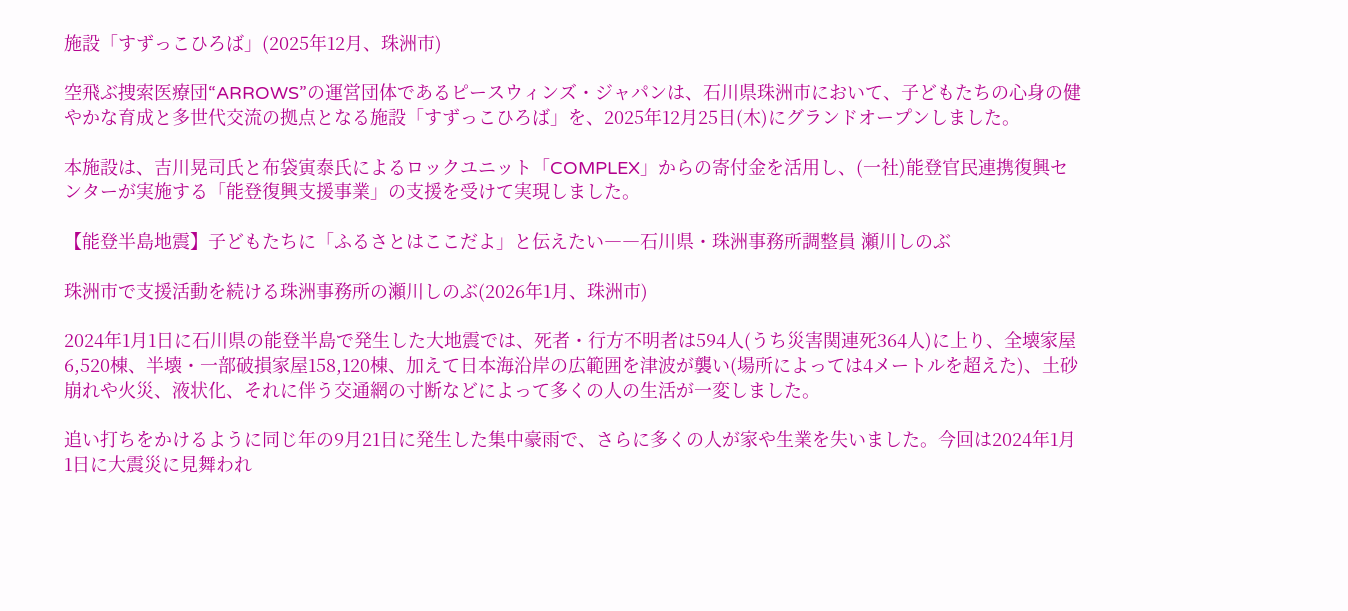施設「すずっこひろば」(2025年12月、珠洲市)

空飛ぶ捜索医療団“ARROWS”の運営団体であるピースウィンズ・ジャパンは、石川県珠洲市において、子どもたちの心身の健やかな育成と多世代交流の拠点となる施設「すずっこひろば」を、2025年12月25日(木)にグランドオープンしました。

本施設は、吉川晃司氏と布袋寅泰氏によるロックユニット「COMPLEX」からの寄付金を活用し、(一社)能登官民連携復興センターが実施する「能登復興支援事業」の支援を受けて実現しました。

【能登半島地震】子どもたちに「ふるさとはここだよ」と伝えたい――石川県・珠洲事務所調整員 瀬川しのぶ

珠洲市で支援活動を続ける珠洲事務所の瀬川しのぶ(2026年1月、珠洲市)

2024年1月1日に石川県の能登半島で発生した大地震では、死者・行方不明者は594人(うち災害関連死364人)に上り、全壊家屋6,520棟、半壊・一部破損家屋158,120棟、加えて日本海沿岸の広範囲を津波が襲い(場所によっては4メートルを超えた)、土砂崩れや火災、液状化、それに伴う交通網の寸断などによって多くの人の生活が一変しました。

追い打ちをかけるように同じ年の9月21日に発生した集中豪雨で、さらに多くの人が家や生業を失いました。今回は2024年1月1日に大震災に見舞われ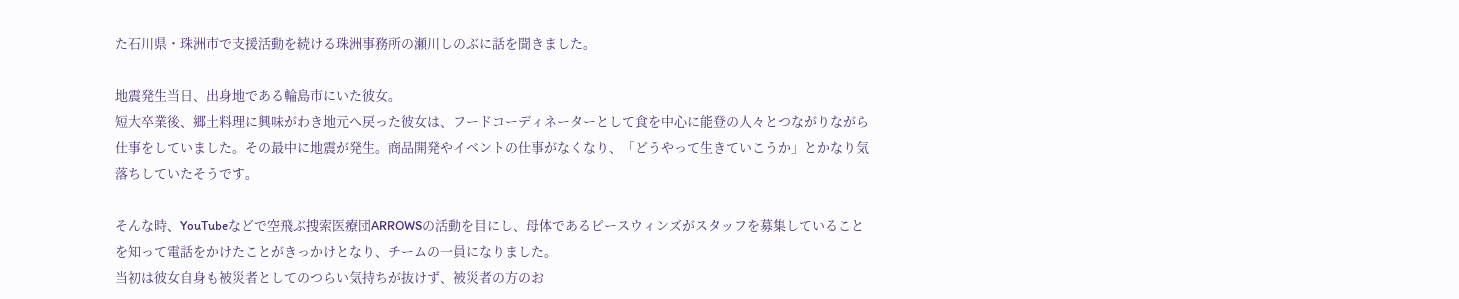た石川県・珠洲市で支援活動を続ける珠洲事務所の瀬川しのぶに話を聞きました。

地震発生当日、出身地である輪島市にいた彼女。
短大卒業後、郷土料理に興味がわき地元へ戻った彼女は、フードコーディネーターとして食を中心に能登の人々とつながりながら仕事をしていました。その最中に地震が発生。商品開発やイベントの仕事がなくなり、「どうやって生きていこうか」とかなり気落ちしていたそうです。

そんな時、YouTubeなどで空飛ぶ捜索医療団ARROWSの活動を目にし、母体であるピースウィンズがスタッフを募集していることを知って電話をかけたことがきっかけとなり、チームの一員になりました。
当初は彼女自身も被災者としてのつらい気持ちが抜けず、被災者の方のお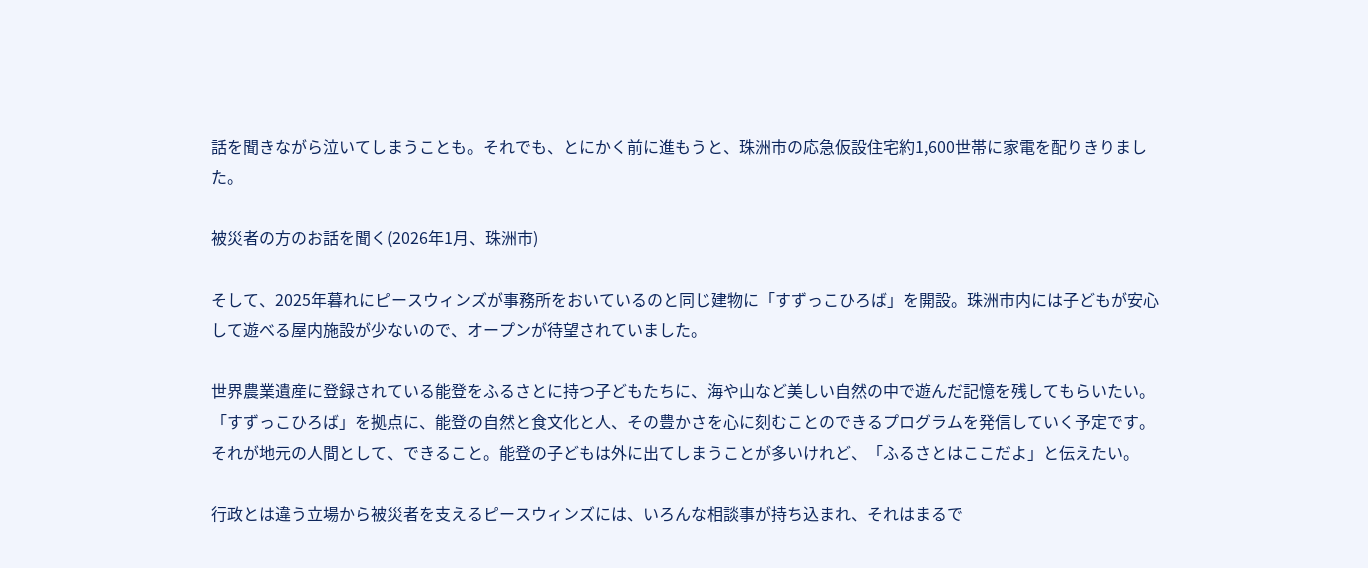話を聞きながら泣いてしまうことも。それでも、とにかく前に進もうと、珠洲市の応急仮設住宅約1,600世帯に家電を配りきりました。

被災者の方のお話を聞く(2026年1月、珠洲市)

そして、2025年暮れにピースウィンズが事務所をおいているのと同じ建物に「すずっこひろば」を開設。珠洲市内には子どもが安心して遊べる屋内施設が少ないので、オープンが待望されていました。

世界農業遺産に登録されている能登をふるさとに持つ子どもたちに、海や山など美しい自然の中で遊んだ記憶を残してもらいたい。「すずっこひろば」を拠点に、能登の自然と食文化と人、その豊かさを心に刻むことのできるプログラムを発信していく予定です。
それが地元の人間として、できること。能登の子どもは外に出てしまうことが多いけれど、「ふるさとはここだよ」と伝えたい。

行政とは違う立場から被災者を支えるピースウィンズには、いろんな相談事が持ち込まれ、それはまるで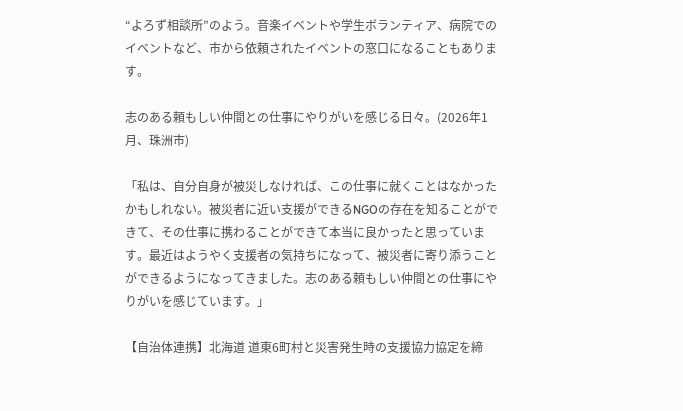“よろず相談所”のよう。音楽イベントや学生ボランティア、病院でのイベントなど、市から依頼されたイベントの窓口になることもあります。

志のある頼もしい仲間との仕事にやりがいを感じる日々。(2026年1月、珠洲市)

「私は、自分自身が被災しなければ、この仕事に就くことはなかったかもしれない。被災者に近い支援ができるNGOの存在を知ることができて、その仕事に携わることができて本当に良かったと思っています。最近はようやく支援者の気持ちになって、被災者に寄り添うことができるようになってきました。志のある頼もしい仲間との仕事にやりがいを感じています。」

【自治体連携】北海道 道東6町村と災害発生時の支援協力協定を締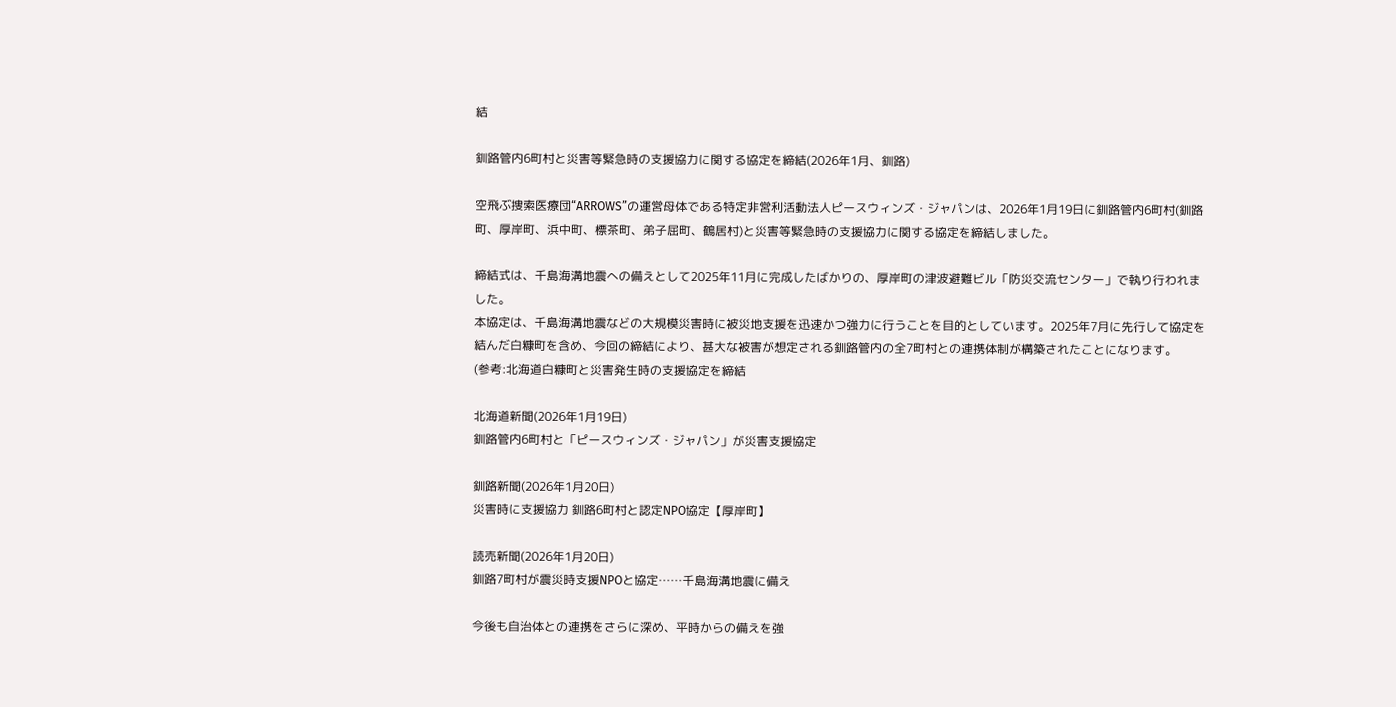結

釧路管内6町村と災害等緊急時の支援協力に関する協定を締結(2026年1月、釧路)

空飛ぶ捜索医療団“ARROWS”の運営母体である特定非営利活動法人ピースウィンズ・ジャパンは、2026年1月19日に釧路管内6町村(釧路町、厚岸町、浜中町、標茶町、弟子屈町、鶴居村)と災害等緊急時の支援協力に関する協定を締結しました。

締結式は、千島海溝地震への備えとして2025年11月に完成したばかりの、厚岸町の津波避難ビル「防災交流センター」で執り行われました。
本協定は、千島海溝地震などの大規模災害時に被災地支援を迅速かつ強力に行うことを目的としています。2025年7月に先行して協定を結んだ白糠町を含め、今回の締結により、甚大な被害が想定される釧路管内の全7町村との連携体制が構築されたことになります。
(参考:北海道白糠町と災害発生時の支援協定を締結

北海道新聞(2026年1月19日)
釧路管内6町村と「ピースウィンズ・ジャパン」が災害支援協定

釧路新聞(2026年1月20日)
災害時に支援協力 釧路6町村と認定NPO協定【厚岸町】

読売新聞(2026年1月20日)
釧路7町村が震災時支援NPOと協定……千島海溝地震に備え

今後も自治体との連携をさらに深め、平時からの備えを強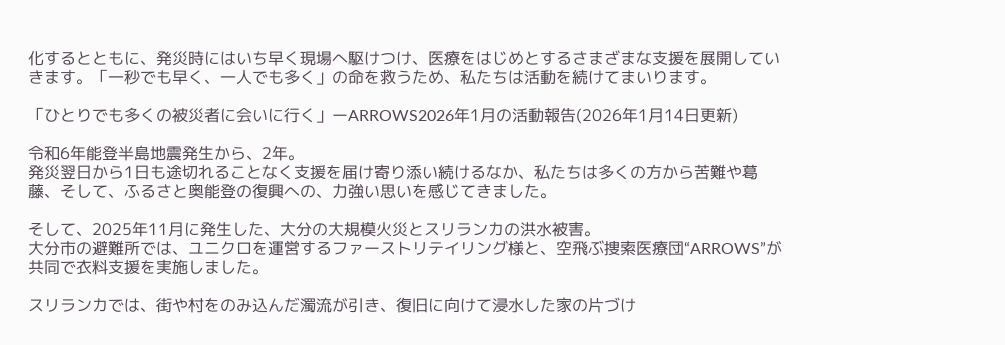化するとともに、発災時にはいち早く現場へ駆けつけ、医療をはじめとするさまざまな支援を展開していきます。「一秒でも早く、一人でも多く」の命を救うため、私たちは活動を続けてまいります。

「ひとりでも多くの被災者に会いに行く」ーARROWS2026年1月の活動報告(2026年1月14日更新)

令和6年能登半島地震発生から、2年。
発災翌日から1日も途切れることなく支援を届け寄り添い続けるなか、私たちは多くの方から苦難や葛藤、そして、ふるさと奥能登の復興への、力強い思いを感じてきました。

そして、2025年11月に発生した、大分の大規模火災とスリランカの洪水被害。
大分市の避難所では、ユニクロを運営するファーストリテイリング様と、空飛ぶ捜索医療団“ARROWS”が共同で衣料支援を実施しました。

スリランカでは、街や村をのみ込んだ濁流が引き、復旧に向けて浸水した家の片づけ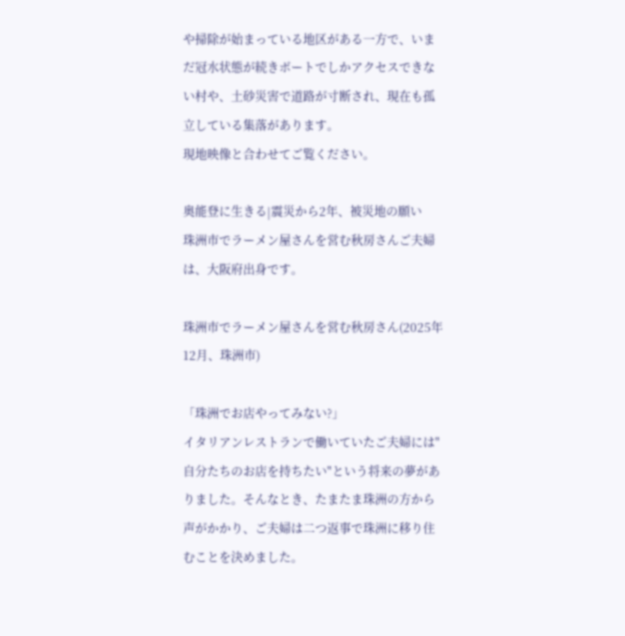や掃除が始まっている地区がある一方で、いまだ冠水状態が続きボートでしかアクセスできない村や、土砂災害で道路が寸断され、現在も孤立している集落があります。
現地映像と合わせてご覧ください。

奥能登に生きる|震災から2年、被災地の願い
珠洲市でラーメン屋さんを営む秋房さんご夫婦は、大阪府出身です。

珠洲市でラーメン屋さんを営む秋房さん(2025年12月、珠洲市)

「珠洲でお店やってみない?」
イタリアンレストランで働いていたご夫婦には"自分たちのお店を持ちたい"という将来の夢がありました。そんなとき、たまたま珠洲の方から声がかかり、ご夫婦は二つ返事で珠洲に移り住むことを決めました。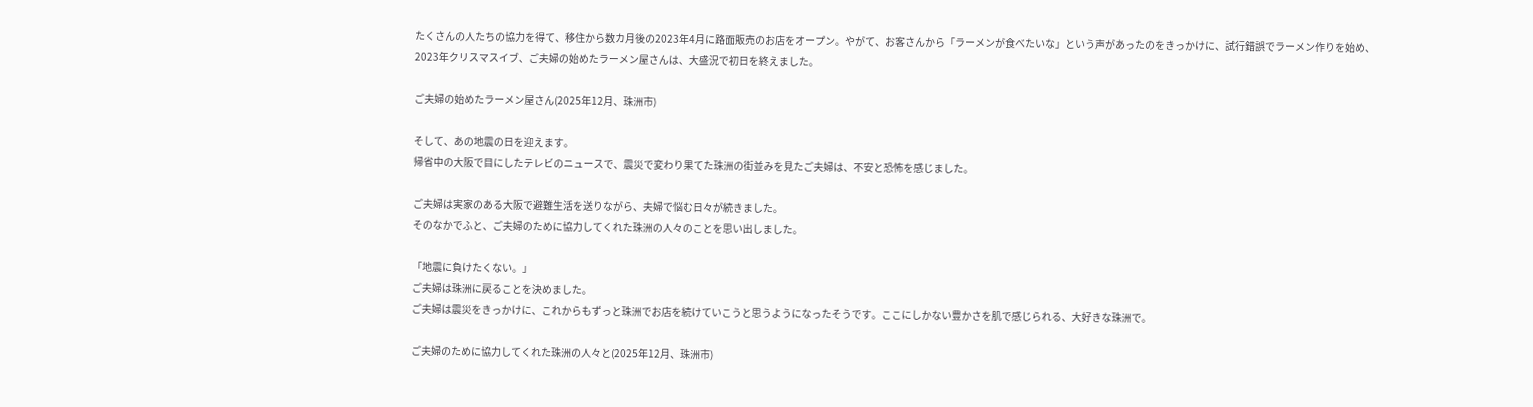たくさんの人たちの協力を得て、移住から数カ月後の2023年4月に路面販売のお店をオープン。やがて、お客さんから「ラーメンが食べたいな」という声があったのをきっかけに、試行錯誤でラーメン作りを始め、2023年クリスマスイブ、ご夫婦の始めたラーメン屋さんは、大盛況で初日を終えました。

ご夫婦の始めたラーメン屋さん(2025年12月、珠洲市)

そして、あの地震の日を迎えます。
帰省中の大阪で目にしたテレビのニュースで、震災で変わり果てた珠洲の街並みを見たご夫婦は、不安と恐怖を感じました。

ご夫婦は実家のある大阪で避難生活を送りながら、夫婦で悩む日々が続きました。
そのなかでふと、ご夫婦のために協力してくれた珠洲の人々のことを思い出しました。

「地震に負けたくない。」
ご夫婦は珠洲に戻ることを決めました。
ご夫婦は震災をきっかけに、これからもずっと珠洲でお店を続けていこうと思うようになったそうです。ここにしかない豊かさを肌で感じられる、大好きな珠洲で。

ご夫婦のために協力してくれた珠洲の人々と(2025年12月、珠洲市)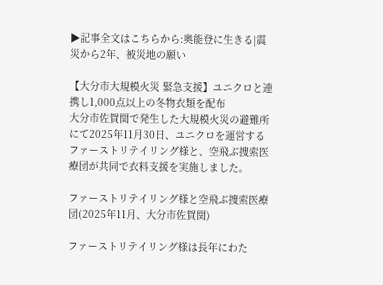▶記事全文はこちらから:奥能登に生きる|震災から2年、被災地の願い

【大分市大規模火災 緊急支援】ユニクロと連携し1,000点以上の冬物衣類を配布
大分市佐賀関で発生した大規模火災の避難所にて2025年11月30日、ユニクロを運営するファーストリテイリング様と、空飛ぶ捜索医療団が共同で衣料支援を実施しました。

ファーストリテイリング様と空飛ぶ捜索医療団(2025年11月、大分市佐賀関)

ファーストリテイリング様は長年にわた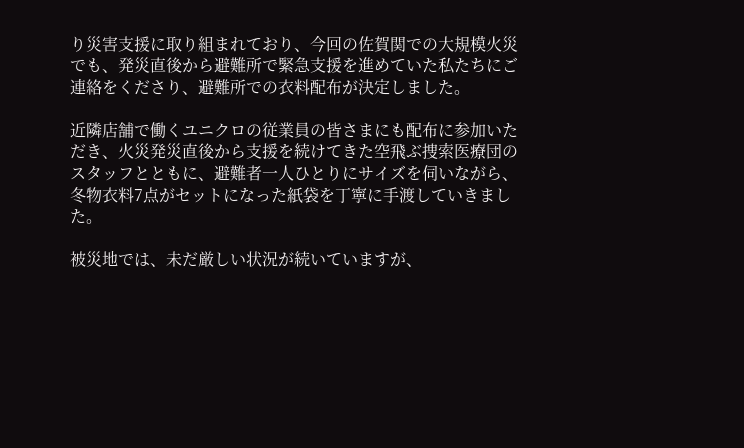り災害支援に取り組まれており、今回の佐賀関での大規模火災でも、発災直後から避難所で緊急支援を進めていた私たちにご連絡をくださり、避難所での衣料配布が決定しました。

近隣店舗で働くユニクロの従業員の皆さまにも配布に参加いただき、火災発災直後から支援を続けてきた空飛ぶ捜索医療団のスタッフとともに、避難者一人ひとりにサイズを伺いながら、冬物衣料7点がセットになった紙袋を丁寧に手渡していきました。

被災地では、未だ厳しい状況が続いていますが、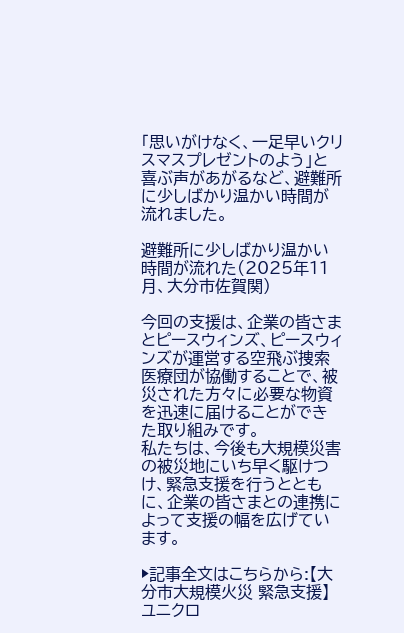「思いがけなく、一足早いクリスマスプレゼントのよう」と喜ぶ声があがるなど、避難所に少しばかり温かい時間が流れました。

避難所に少しばかり温かい時間が流れた(2025年11月、大分市佐賀関)

今回の支援は、企業の皆さまとピースウィンズ、ピースウィンズが運営する空飛ぶ捜索医療団が協働することで、被災された方々に必要な物資を迅速に届けることができた取り組みです。
私たちは、今後も大規模災害の被災地にいち早く駆けつけ、緊急支援を行うとともに、企業の皆さまとの連携によって支援の幅を広げています。

▶記事全文はこちらから:【大分市大規模火災 緊急支援】ユニクロ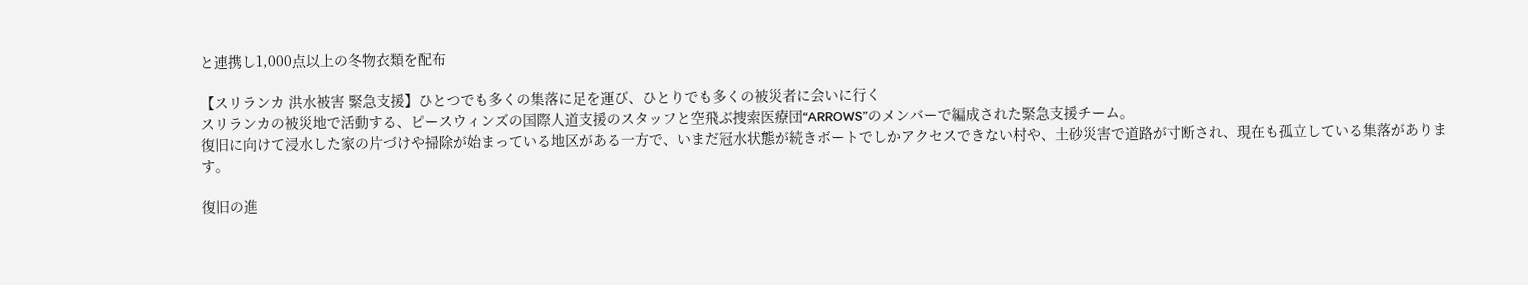と連携し1,000点以上の冬物衣類を配布

【スリランカ 洪水被害 緊急支援】ひとつでも多くの集落に足を運び、ひとりでも多くの被災者に会いに行く
スリランカの被災地で活動する、ピースウィンズの国際人道支援のスタッフと空飛ぶ捜索医療団“ARROWS”のメンバーで編成された緊急支援チーム。
復旧に向けて浸水した家の片づけや掃除が始まっている地区がある一方で、いまだ冠水状態が続きボートでしかアクセスできない村や、土砂災害で道路が寸断され、現在も孤立している集落があります。

復旧の進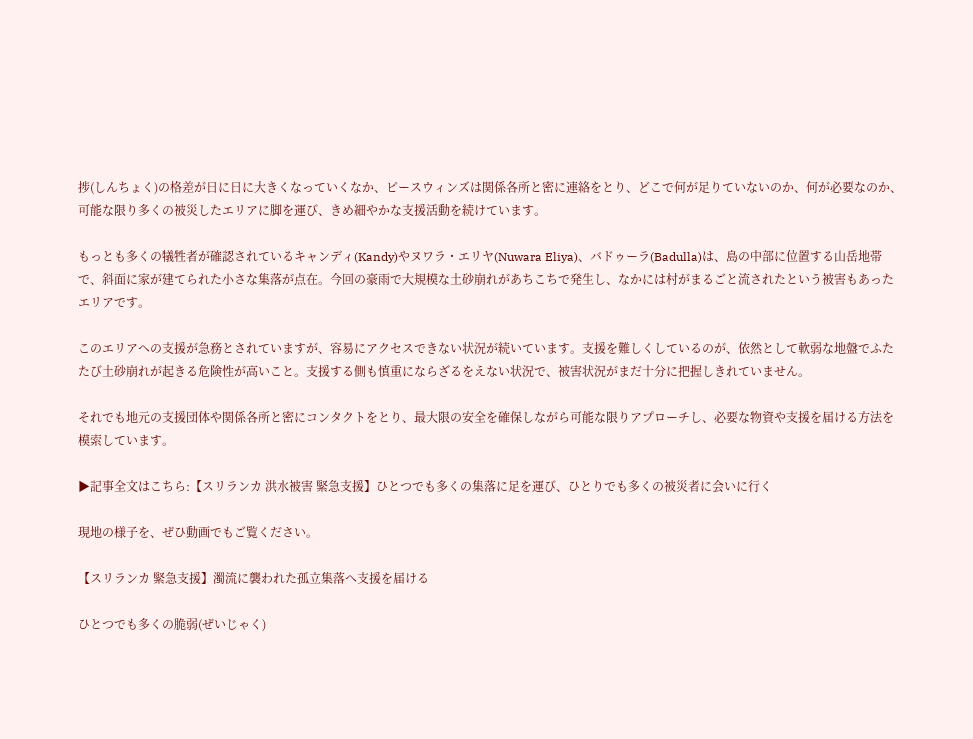捗(しんちょく)の格差が日に日に大きくなっていくなか、ピースウィンズは関係各所と密に連絡をとり、どこで何が足りていないのか、何が必要なのか、可能な限り多くの被災したエリアに脚を運び、きめ細やかな支援活動を続けています。

もっとも多くの犠牲者が確認されているキャンディ(Kandy)やヌワラ・エリヤ(Nuwara Eliya)、バドゥーラ(Badulla)は、島の中部に位置する山岳地帯で、斜面に家が建てられた小さな集落が点在。今回の豪雨で大規模な土砂崩れがあちこちで発生し、なかには村がまるごと流されたという被害もあったエリアです。

このエリアへの支援が急務とされていますが、容易にアクセスできない状況が続いています。支援を難しくしているのが、依然として軟弱な地盤でふたたび土砂崩れが起きる危険性が高いこと。支援する側も慎重にならざるをえない状況で、被害状況がまだ十分に把握しきれていません。

それでも地元の支援団体や関係各所と密にコンタクトをとり、最大限の安全を確保しながら可能な限りアプローチし、必要な物資や支援を届ける方法を模索しています。

▶記事全文はこちら:【スリランカ 洪水被害 緊急支援】ひとつでも多くの集落に足を運び、ひとりでも多くの被災者に会いに行く

現地の様子を、ぜひ動画でもご覧ください。

【スリランカ 緊急支援】濁流に襲われた孤立集落へ支援を届ける

ひとつでも多くの脆弱(ぜいじゃく)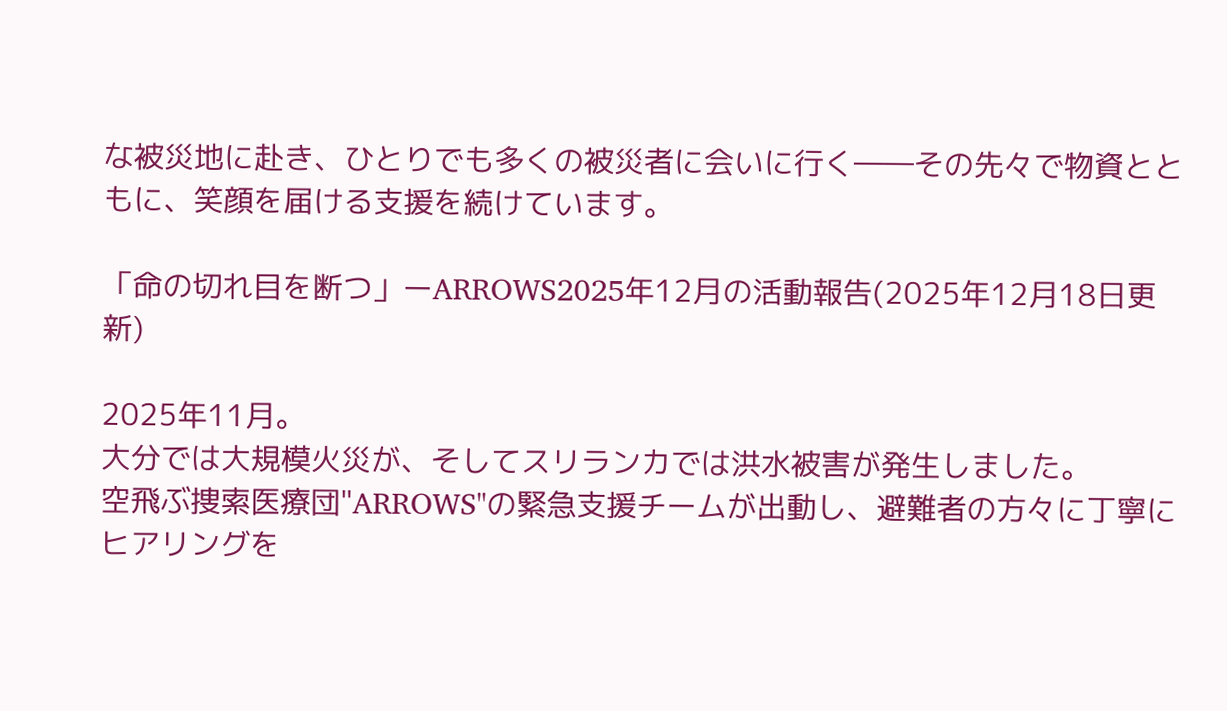な被災地に赴き、ひとりでも多くの被災者に会いに行く――その先々で物資とともに、笑顔を届ける支援を続けています。

「命の切れ目を断つ」ーARROWS2025年12月の活動報告(2025年12月18日更新)

2025年11月。
大分では大規模火災が、そしてスリランカでは洪水被害が発生しました。
空飛ぶ捜索医療団"ARROWS"の緊急支援チームが出動し、避難者の方々に丁寧にヒアリングを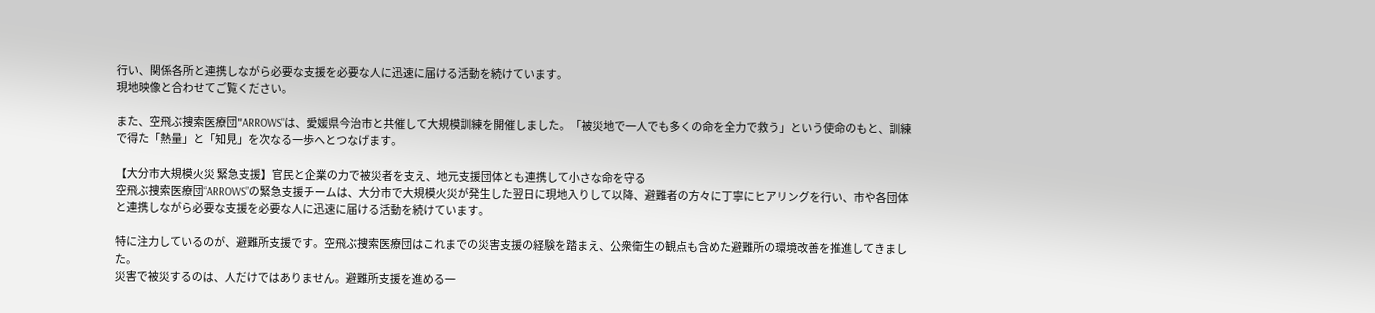行い、関係各所と連携しながら必要な支援を必要な人に迅速に届ける活動を続けています。
現地映像と合わせてご覧ください。

また、空飛ぶ捜索医療団"ARROWS"は、愛媛県今治市と共催して大規模訓練を開催しました。「被災地で一人でも多くの命を全力で救う」という使命のもと、訓練で得た「熱量」と「知見」を次なる一歩へとつなげます。

【大分市大規模火災 緊急支援】官民と企業の力で被災者を支え、地元支援団体とも連携して小さな命を守る
空飛ぶ捜索医療団“ARROWS”の緊急支援チームは、大分市で大規模火災が発生した翌日に現地入りして以降、避難者の方々に丁寧にヒアリングを行い、市や各団体と連携しながら必要な支援を必要な人に迅速に届ける活動を続けています。

特に注力しているのが、避難所支援です。空飛ぶ捜索医療団はこれまでの災害支援の経験を踏まえ、公衆衛生の観点も含めた避難所の環境改善を推進してきました。
災害で被災するのは、人だけではありません。避難所支援を進める一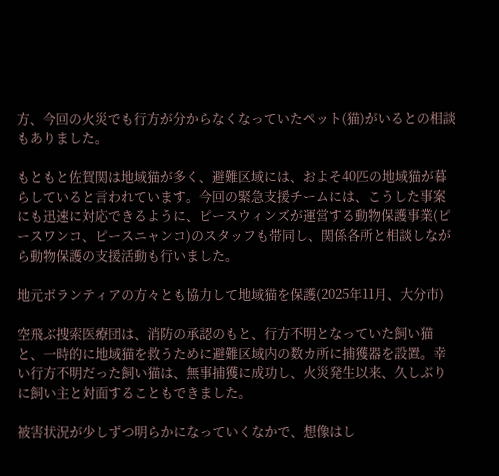方、今回の火災でも行方が分からなくなっていたペット(猫)がいるとの相談もありました。

もともと佐賀関は地域猫が多く、避難区域には、およそ40匹の地域猫が暮らしていると言われています。今回の緊急支援チームには、こうした事案にも迅速に対応できるように、ピースウィンズが運営する動物保護事業(ピースワンコ、ピースニャンコ)のスタッフも帯同し、関係各所と相談しながら動物保護の支援活動も行いました。

地元ボランティアの方々とも協力して地域猫を保護(2025年11月、大分市)

空飛ぶ捜索医療団は、消防の承認のもと、行方不明となっていた飼い猫と、一時的に地域猫を救うために避難区域内の数カ所に捕獲器を設置。幸い行方不明だった飼い猫は、無事捕獲に成功し、火災発生以来、久しぶりに飼い主と対面することもできました。

被害状況が少しずつ明らかになっていくなかで、想像はし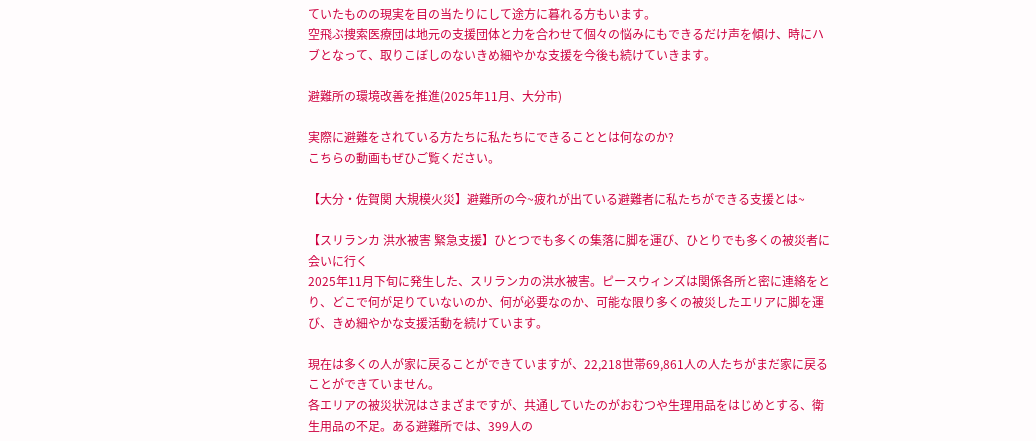ていたものの現実を目の当たりにして途方に暮れる方もいます。
空飛ぶ捜索医療団は地元の支援団体と力を合わせて個々の悩みにもできるだけ声を傾け、時にハブとなって、取りこぼしのないきめ細やかな支援を今後も続けていきます。

避難所の環境改善を推進(2025年11月、大分市)

実際に避難をされている方たちに私たちにできることとは何なのか?
こちらの動画もぜひご覧ください。

【大分・佐賀関 大規模火災】避難所の今~疲れが出ている避難者に私たちができる支援とは~

【スリランカ 洪水被害 緊急支援】ひとつでも多くの集落に脚を運び、ひとりでも多くの被災者に会いに行く
2025年11月下旬に発生した、スリランカの洪水被害。ピースウィンズは関係各所と密に連絡をとり、どこで何が足りていないのか、何が必要なのか、可能な限り多くの被災したエリアに脚を運び、きめ細やかな支援活動を続けています。

現在は多くの人が家に戻ることができていますが、22,218世帯69,861人の人たちがまだ家に戻ることができていません。
各エリアの被災状況はさまざまですが、共通していたのがおむつや生理用品をはじめとする、衛生用品の不足。ある避難所では、399人の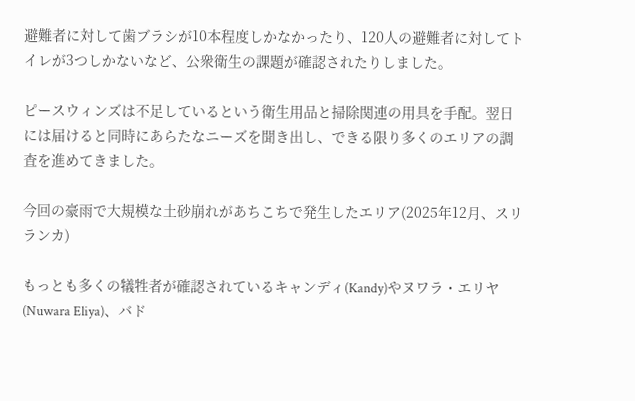避難者に対して歯ブラシが10本程度しかなかったり、120人の避難者に対してトイレが3つしかないなど、公衆衛生の課題が確認されたりしました。

ピースウィンズは不足しているという衛生用品と掃除関連の用具を手配。翌日には届けると同時にあらたなニーズを聞き出し、できる限り多くのエリアの調査を進めてきました。

今回の豪雨で大規模な土砂崩れがあちこちで発生したエリア(2025年12月、スリランカ)

もっとも多くの犠牲者が確認されているキャンディ(Kandy)やヌワラ・エリヤ(Nuwara Eliya)、バド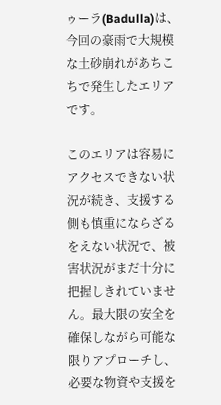ゥーラ(Badulla)は、今回の豪雨で大規模な土砂崩れがあちこちで発生したエリアです。

このエリアは容易にアクセスできない状況が続き、支援する側も慎重にならざるをえない状況で、被害状況がまだ十分に把握しきれていません。最大限の安全を確保しながら可能な限りアプローチし、必要な物資や支援を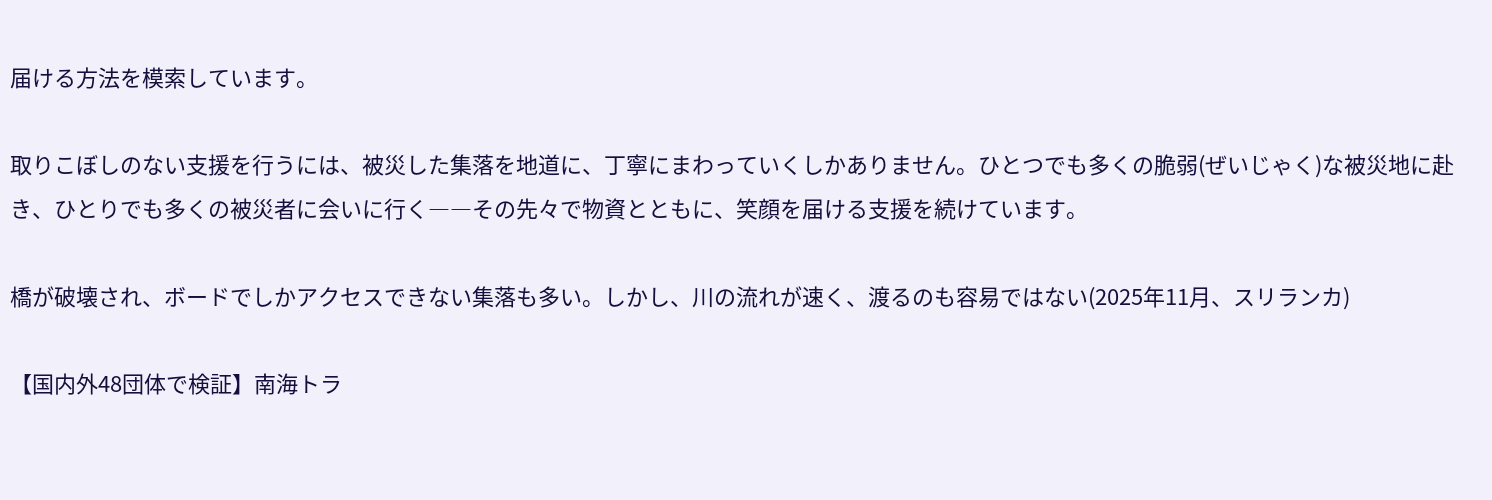届ける方法を模索しています。

取りこぼしのない支援を行うには、被災した集落を地道に、丁寧にまわっていくしかありません。ひとつでも多くの脆弱(ぜいじゃく)な被災地に赴き、ひとりでも多くの被災者に会いに行く――その先々で物資とともに、笑顔を届ける支援を続けています。

橋が破壊され、ボードでしかアクセスできない集落も多い。しかし、川の流れが速く、渡るのも容易ではない(2025年11月、スリランカ)

【国内外48団体で検証】南海トラ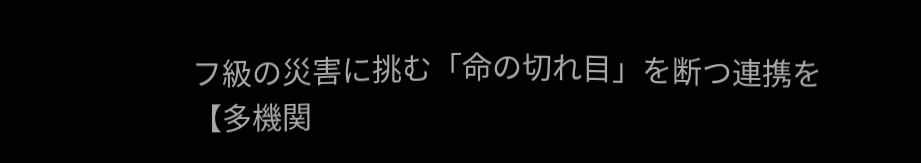フ級の災害に挑む「命の切れ目」を断つ連携を【多機関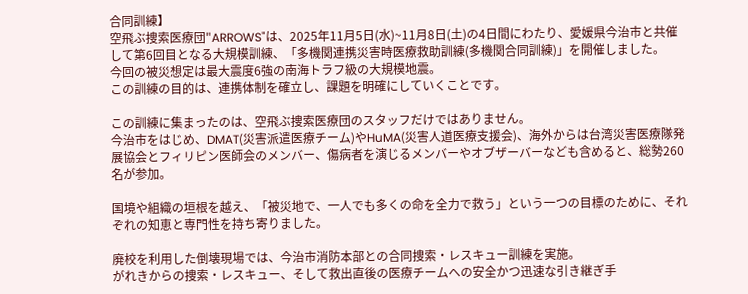合同訓練】
空飛ぶ捜索医療団"ARROWS"は、2025年11月5日(水)~11月8日(土)の4日間にわたり、愛媛県今治市と共催して第6回目となる大規模訓練、「多機関連携災害時医療救助訓練(多機関合同訓練)」を開催しました。
今回の被災想定は最大震度6強の南海トラフ級の大規模地震。
この訓練の目的は、連携体制を確立し、課題を明確にしていくことです。

この訓練に集まったのは、空飛ぶ捜索医療団のスタッフだけではありません。
今治市をはじめ、DMAT(災害派遣医療チーム)やHuMA(災害人道医療支援会)、海外からは台湾災害医療隊発展協会とフィリピン医師会のメンバー、傷病者を演じるメンバーやオブザーバーなども含めると、総勢260名が参加。

国境や組織の垣根を越え、「被災地で、一人でも多くの命を全力で救う」という一つの目標のために、それぞれの知恵と専門性を持ち寄りました。

廃校を利用した倒壊現場では、今治市消防本部との合同捜索・レスキュー訓練を実施。
がれきからの捜索・レスキュー、そして救出直後の医療チームへの安全かつ迅速な引き継ぎ手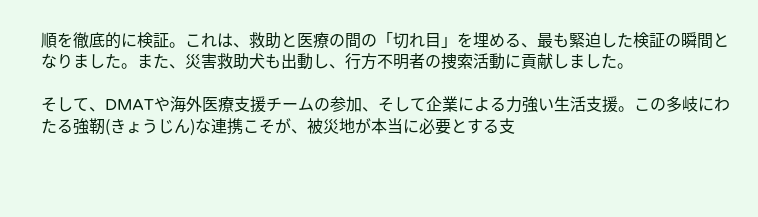順を徹底的に検証。これは、救助と医療の間の「切れ目」を埋める、最も緊迫した検証の瞬間となりました。また、災害救助犬も出動し、行方不明者の捜索活動に貢献しました。

そして、DMATや海外医療支援チームの参加、そして企業による力強い生活支援。この多岐にわたる強靭(きょうじん)な連携こそが、被災地が本当に必要とする支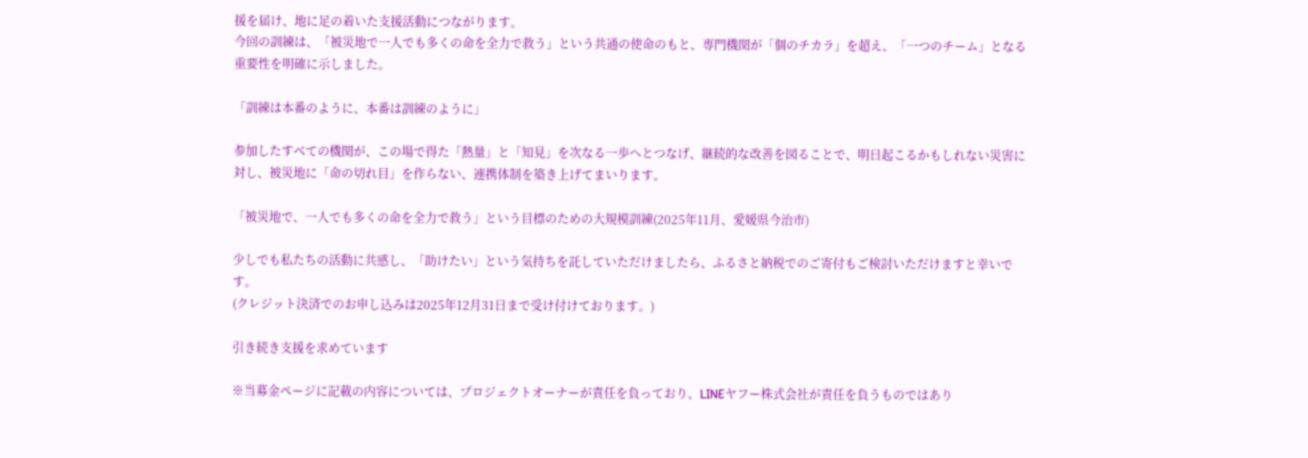援を届け、地に足の着いた支援活動につながります。
今回の訓練は、「被災地で一人でも多くの命を全力で救う」という共通の使命のもと、専門機関が「個のチカラ」を超え、「一つのチーム」となる重要性を明確に示しました。

「訓練は本番のように、本番は訓練のように」

参加したすべての機関が、この場で得た「熱量」と「知見」を次なる一歩へとつなげ、継続的な改善を図ることで、明日起こるかもしれない災害に対し、被災地に「命の切れ目」を作らない、連携体制を築き上げてまいります。

「被災地で、一人でも多くの命を全力で救う」という目標のための大規模訓練(2025年11月、愛媛県今治市)

少しでも私たちの活動に共感し、「助けたい」という気持ちを託していただけましたら、ふるさと納税でのご寄付もご検討いただけますと幸いです。
(クレジット決済でのお申し込みは2025年12月31日まで受け付けております。)

引き続き支援を求めています

※当募金ページに記載の内容については、プロジェクトオーナーが責任を負っており、LINEヤフー株式会社が責任を負うものではあり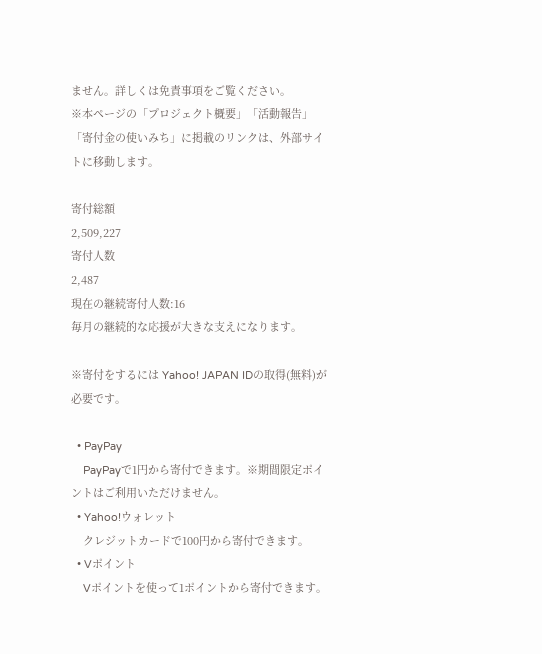ません。詳しくは免責事項をご覧ください。
※本ページの「プロジェクト概要」「活動報告」「寄付金の使いみち」に掲載のリンクは、外部サイトに移動します。

寄付総額
2,509,227
寄付人数
2,487
現在の継続寄付人数:16
毎月の継続的な応援が大きな支えになります。

※寄付をするには Yahoo! JAPAN IDの取得(無料)が必要です。

  • PayPay
    PayPayで1円から寄付できます。※期間限定ポイントはご利用いただけません。
  • Yahoo!ウォレット
    クレジットカードで100円から寄付できます。
  • Vポイント
    Vポイントを使って1ポイントから寄付できます。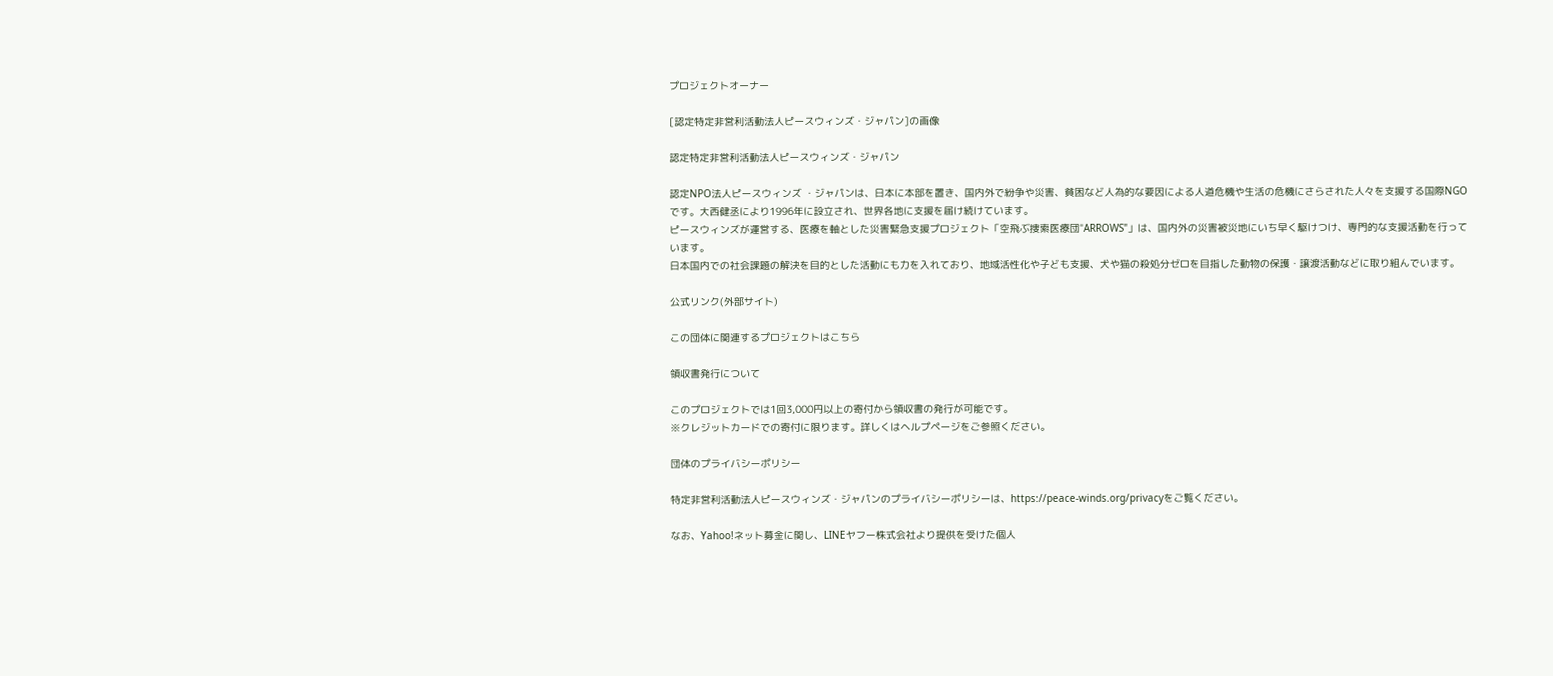プロジェクトオーナー

[認定特定非営利活動法人ピースウィンズ・ジャパン]の画像

認定特定非営利活動法人ピースウィンズ・ジャパン

認定NPO法人ピースウィンズ ・ジャパンは、日本に本部を置き、国内外で紛争や災害、貧困など人為的な要因による人道危機や生活の危機にさらされた人々を支援する国際NGOです。大西健丞により1996年に設立され、世界各地に支援を届け続けています。
ピースウィンズが運営する、医療を軸とした災害緊急支援プロジェクト「空飛ぶ捜索医療団"ARROWS"」は、国内外の災害被災地にいち早く駆けつけ、専門的な支援活動を行っています。
日本国内での社会課題の解決を目的とした活動にも力を入れており、地域活性化や子ども支援、犬や猫の殺処分ゼロを目指した動物の保護・譲渡活動などに取り組んでいます。

公式リンク(外部サイト)

この団体に関連するプロジェクトはこちら

領収書発行について

このプロジェクトでは1回3,000円以上の寄付から領収書の発行が可能です。
※クレジットカードでの寄付に限ります。詳しくはヘルプページをご参照ください。

団体のプライバシーポリシー

特定非営利活動法人ピースウィンズ・ジャパンのプライバシーポリシーは、https://peace-winds.org/privacyをご覧ください。

なお、Yahoo!ネット募金に関し、LINEヤフー株式会社より提供を受けた個人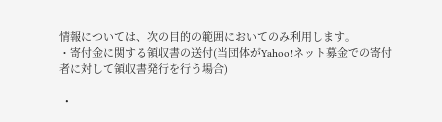情報については、次の目的の範囲においてのみ利用します。
・寄付金に関する領収書の送付(当団体がYahoo!ネット募金での寄付者に対して領収書発行を行う場合)

  •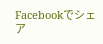Facebookでシェア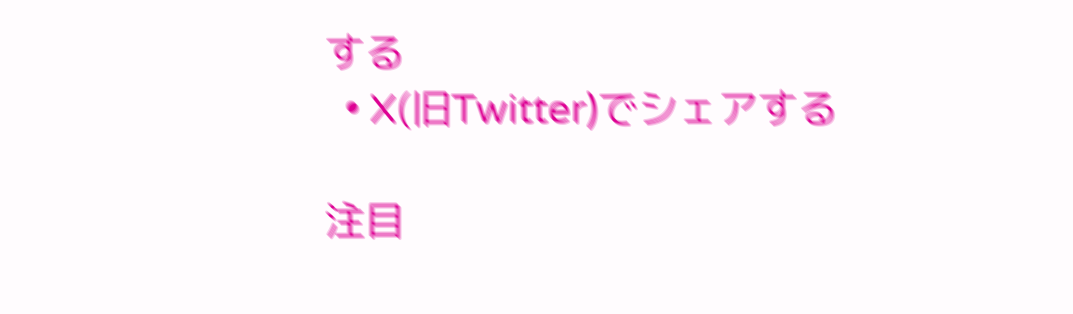する
  • X(旧Twitter)でシェアする

注目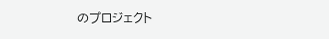のプロジェクト